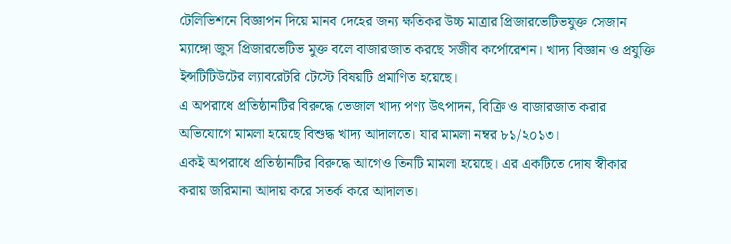টেলিভিশনে বিজ্ঞাপন দিয়ে মানব দেহের জন্য ক্ষতিকর উচ্চ মাত্রার প্রিজারভেটিভযুক্ত সেজান ম্যাঙ্গো জুস প্রিজারভেটিভ মুক্ত বলে বাজারজাত করছে সজীব কর্পোরেশন। খাদ্য বিজ্ঞান ও প্রযুক্তি ইন্সটিটিউটের ল্যাবরেটরি টেস্টে বিষয়টি প্রমাণিত হয়েছে।
এ অপরাধে প্রতিষ্ঠানটির বিরুদ্ধে ভেজাল খাদ্য পণ্য উৎপাদন, বিক্রি ও বাজারজাত করার অভিযোগে মামলা হয়েছে বিশুদ্ধ খাদ্য আদালতে। যার মামলা নম্বর ৮১/২০১৩।
একই অপরাধে প্রতিষ্ঠানটির বিরুদ্ধে আগেও তিনটি মামলা হয়েছে। এর একটিতে দোষ স্বীকার করায় জরিমানা আদায় করে সতর্ক করে আদালত।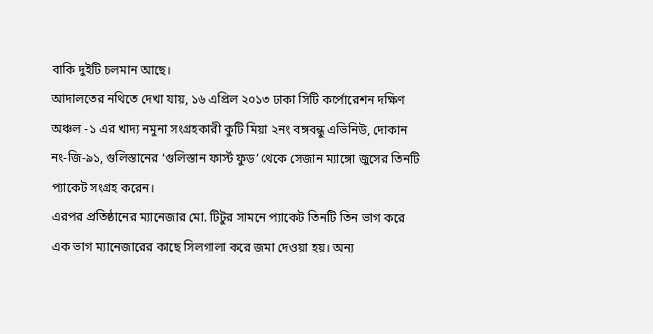বাকি দুইটি চলমান আছে।
আদালতের নথিতে দেখা যায়, ১৬ এপ্রিল ২০১৩ ঢাকা সিটি কর্পোরেশন দক্ষিণ অঞ্চল -১ এর খাদ্য নমুনা সংগ্রহকারী কুটি মিয়া ২নং বঙ্গবন্ধু এভিনিউ, দোকান নং-জি-৯১, গুলিস্তানের ‘গুলিস্তান ফার্স্ট ফুড’ থেকে সেজান ম্যাঙ্গো জুসের তিনটি প্যাকেট সংগ্রহ করেন।
এরপর প্রতিষ্ঠানের ম্যানেজার মো. টিটুর সামনে প্যাকেট তিনটি তিন ভাগ করে এক ভাগ ম্যানেজারের কাছে সিলগালা করে জমা দেওয়া হয়। অন্য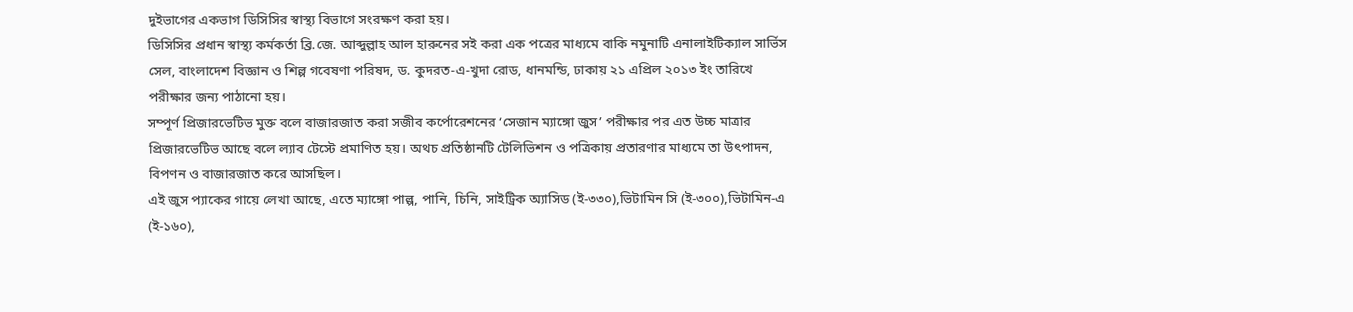দুইভাগের একভাগ ডিসিসির স্বাস্থ্য বিভাগে সংরক্ষণ করা হয়।
ডিসিসির প্রধান স্বাস্থ্য কর্মকর্তা ব্রি.জে. আব্দুল্লাহ আল হারুনের সই করা এক পত্রের মাধ্যমে বাকি নমুনাটি এনালাইটিক্যাল সার্ভিস সেল, বাংলাদেশ বিজ্ঞান ও শিল্প গবেষণা পরিষদ, ড. কুদরত-এ-খুদা রোড, ধানমন্ডি, ঢাকায় ২১ এপ্রিল ২০১৩ ইং তারিখে পরীক্ষার জন্য পাঠানো হয়।
সম্পূর্ণ প্রিজারভেটিভ মুক্ত বলে বাজারজাত করা সজীব কর্পোরেশনের ‘সেজান ম্যাঙ্গো জুস’ পরীক্ষার পর এত উচ্চ মাত্রার প্রিজারভেটিভ আছে বলে ল্যাব টেস্টে প্রমাণিত হয়। অথচ প্রতিষ্ঠানটি টেলিভিশন ও পত্রিকায় প্রতারণার মাধ্যমে তা উৎপাদন, বিপণন ও বাজারজাত করে আসছিল।
এই জুস প্যাকের গায়ে লেখা আছে, এতে ম্যাঙ্গো পাল্প, পানি, চিনি, সাইট্রিক অ্যাসিড (ই-৩৩০),ভিটামিন সি (ই-৩০০),ভিটামিন-এ (ই-১৬০),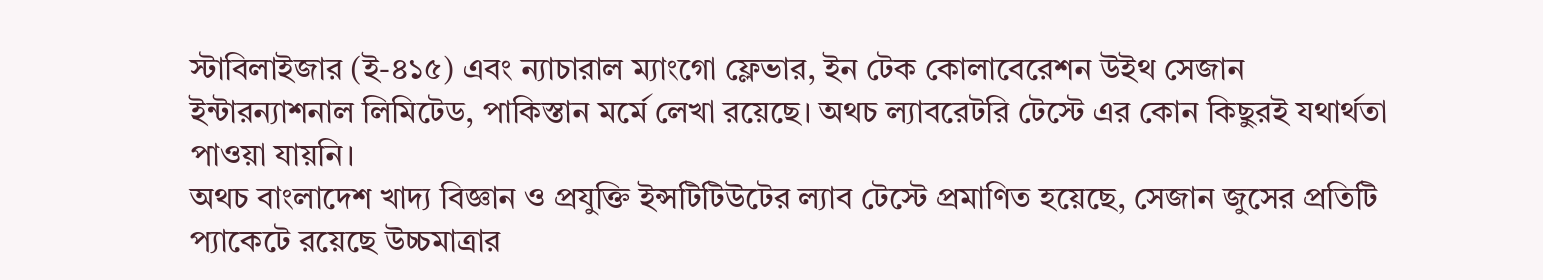স্টাবিলাইজার (ই-৪১৫) এবং ন্যাচারাল ম্যাংগো ফ্লেভার, ইন টেক কোলাবেরেশন উইথ সেজান ইন্টারন্যাশনাল লিমিটেড, পাকিস্তান মর্মে লেখা রয়েছে। অথচ ল্যাবরেটরি টেস্টে এর কোন কিছুরই যথার্থতা পাওয়া যায়নি।
অথচ বাংলাদেশ খাদ্য বিজ্ঞান ও প্রযুক্তি ইন্সটিটিউটের ল্যাব টেস্টে প্রমাণিত হয়েছে, সেজান জুসের প্রতিটি প্যাকেটে রয়েছে উচ্চমাত্রার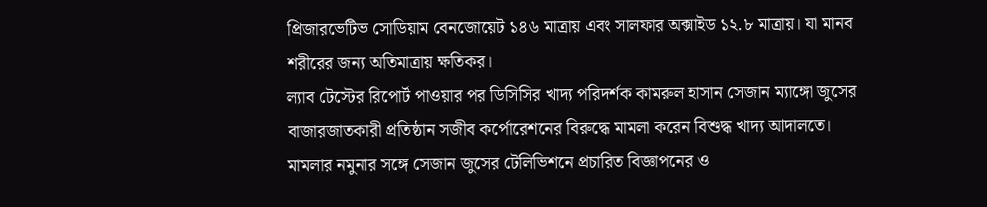প্রিজারভেটিভ সোডিয়াম বেনজোয়েট ১৪৬ মাত্রায় এবং সালফার অক্সাইড ১২.৮ মাত্রায়। যা মানব শরীরের জন্য অতিমাত্রায় ক্ষতিকর।
ল্যাব টেস্টের রিপোর্ট পাওয়ার পর ডিসিসির খাদ্য পরিদর্শক কামরুল হাসান সেজান ম্যাঙ্গো জুসের বাজারজাতকারী প্রতিষ্ঠান সজীব কর্পোরেশনের বিরুদ্ধে মামলা করেন বিশুদ্ধ খাদ্য আদালতে। মামলার নমুনার সঙ্গে সেজান জুসের টেলিভিশনে প্রচারিত বিজ্ঞাপনের ও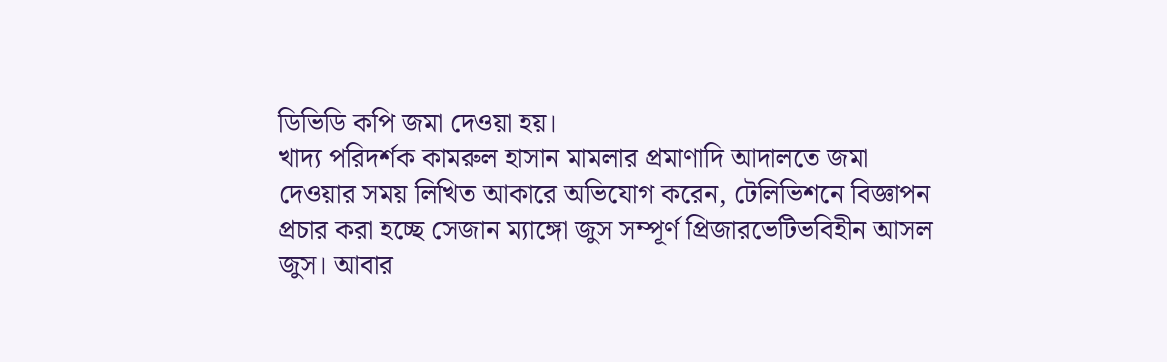ডিভিডি কপি জমা দেওয়া হয়।
খাদ্য পরিদর্শক কামরুল হাসান মামলার প্রমাণাদি আদালতে জমা দেওয়ার সময় লিখিত আকারে অভিযোগ করেন, টেলিভিশনে বিজ্ঞাপন প্রচার করা হচ্ছে সেজান ম্যাঙ্গো জুস সম্পূর্ণ প্রিজারভেটিভবিহীন আসল জুস। আবার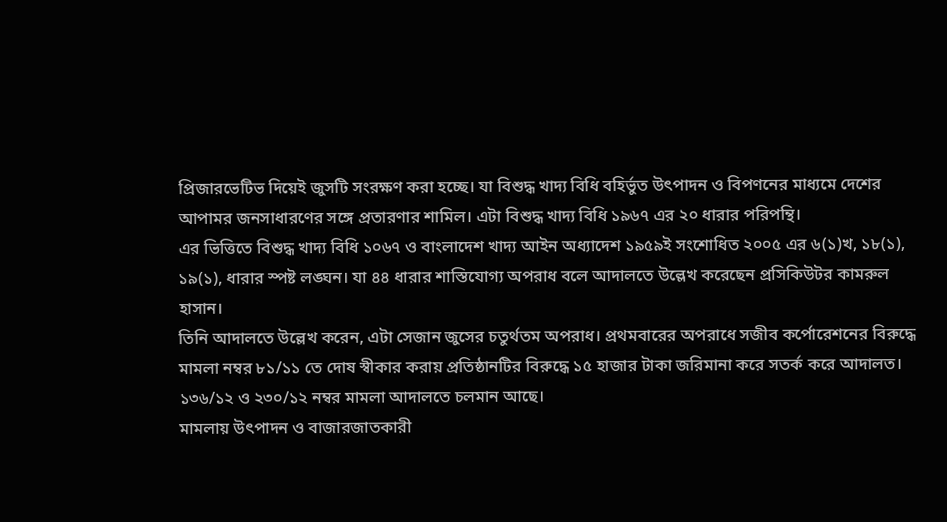প্রিজারভেটিভ দিয়েই জুসটি সংরক্ষণ করা হচ্ছে। যা বিশুদ্ধ খাদ্য বিধি বহির্ভুত উৎপাদন ও বিপণনের মাধ্যমে দেশের আপামর জনসাধারণের সঙ্গে প্রতারণার শামিল। এটা বিশুদ্ধ খাদ্য বিধি ১৯৬৭ এর ২০ ধারার পরিপন্থি।
এর ভিত্তিতে বিশুদ্ধ খাদ্য বিধি ১০৬৭ ও বাংলাদেশ খাদ্য আইন অধ্যাদেশ ১৯৫৯ই সংশোধিত ২০০৫ এর ৬(১)খ, ১৮(১), ১৯(১), ধারার স্পষ্ট লঙ্ঘন। যা ৪৪ ধারার শাস্তিযোগ্য অপরাধ বলে আদালতে উল্লেখ করেছেন প্রসিকিউটর কামরুল হাসান।
তিনি আদালতে উল্লেখ করেন, এটা সেজান জুসের চতুর্থতম অপরাধ। প্রথমবারের অপরাধে সজীব কর্পোরেশনের বিরুদ্ধে মামলা নম্বর ৮১/১১ তে দোষ স্বীকার করায় প্রতিষ্ঠানটির বিরুদ্ধে ১৫ হাজার টাকা জরিমানা করে সতর্ক করে আদালত। ১৩৬/১২ ও ২৩০/১২ নম্বর মামলা আদালতে চলমান আছে।
মামলায় উৎপাদন ও বাজারজাতকারী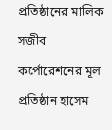প্রতিষ্ঠানের মালিক সজীব কর্পোরেশনের মূল প্রতিষ্ঠান হাসেম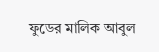ফুডের মালিক আবুল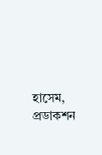হাসেম, প্রডাকশন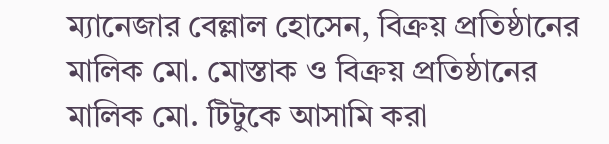ম্যানেজার বেল্লাল হোসেন, বিক্রয় প্রতিষ্ঠানের মালিক মো. মোস্তাক ও বিক্রয় প্রতিষ্ঠানের মালিক মো. টিটুকে আসামি করা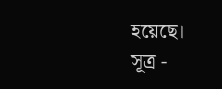হয়েছে।
সূত্র -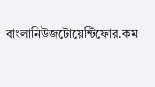বাংলানিউজটোয়েন্টিফোর.কম